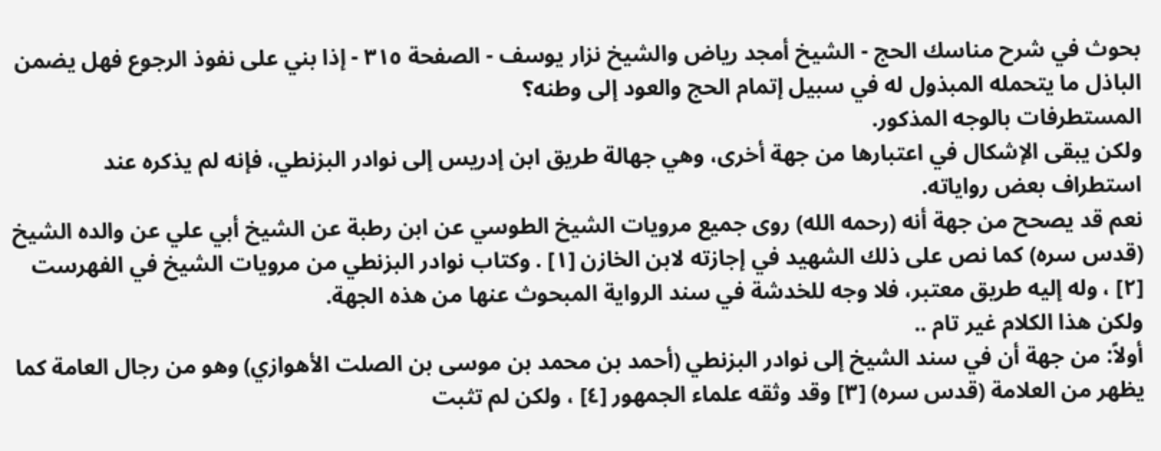بحوث في شرح مناسك الحج - الشيخ أمجد رياض والشيخ نزار يوسف - الصفحة ٣١٥ - إذا بني على نفوذ الرجوع فهل يضمن الباذل ما يتحمله المبذول له في سبيل إتمام الحج والعود إلى وطنه؟
المستطرفات بالوجه المذكور.
ولكن يبقى الإشكال في اعتبارها من جهة أخرى، وهي جهالة طريق ابن إدريس إلى نوادر البزنطي، فإنه لم يذكره عند استطراف بعض رواياته.
نعم قد يصحح من جهة أنه (رحمه الله) روى جميع مرويات الشيخ الطوسي عن ابن رطبة عن الشيخ أبي علي عن والده الشيخ (قدس سره) كما نص على ذلك الشهيد في إجازته لابن الخازن [١] . وكتاب نوادر البزنطي من مرويات الشيخ في الفهرست [٢] ، وله إليه طريق معتبر، فلا وجه للخدشة في سند الرواية المبحوث عنها من هذه الجهة.
ولكن هذا الكلام غير تام ..
أولاً: من جهة أن في سند الشيخ إلى نوادر البزنطي (أحمد بن محمد بن موسى بن الصلت الأهوازي) وهو من رجال العامة كما يظهر من العلامة (قدس سره) [٣] وقد وثقه علماء الجمهور [٤] ، ولكن لم تثبت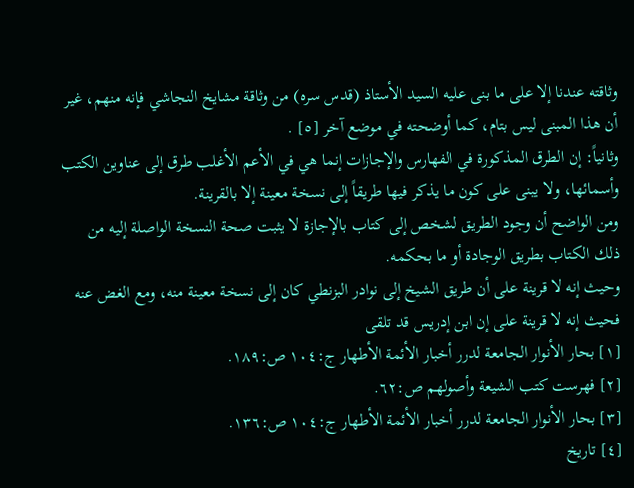وثاقته عندنا إلا على ما بنى عليه السيد الأستاذ (قدس سره) من وثاقة مشايخ النجاشي فإنه منهم، غير أن هذا المبنى ليس بتام، كما أوضحته في موضع آخر [٥] .
وثانياً: إن الطرق المذكورة في الفهارس والإجازات إنما هي في الأعم الأغلب طرق إلى عناوين الكتب وأسمائها، ولا يبنى على كون ما يذكر فيها طريقاً إلى نسخة معينة إلا بالقرينة.
ومن الواضح أن وجود الطريق لشخص إلى كتاب بالإجازة لا يثبت صحة النسخة الواصلة إليه من ذلك الكتاب بطريق الوجادة أو ما بحكمه.
وحيث إنه لا قرينة على أن طريق الشيخ إلى نوادر البزنطي كان إلى نسخة معينة منه، ومع الغض عنه فحيث إنه لا قرينة على إن ابن إدريس قد تلقى
[١] بحار الأنوار الجامعة لدرر أخبار الأئمة الأطهار ج:١٠٤ ص:١٨٩.
[٢] فهرست كتب الشيعة وأصولهم ص:٦٢.
[٣] بحار الأنوار الجامعة لدرر أخبار الأئمة الأطهار ج:١٠٤ ص:١٣٦.
[٤] تاريخ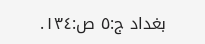بغداد ج:٥ ص:١٣٤.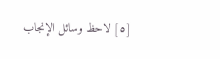[٥] لاحظ وسائل الإنجاب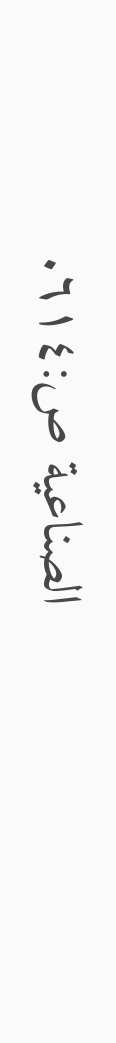الصناعية ص:٦١٤.